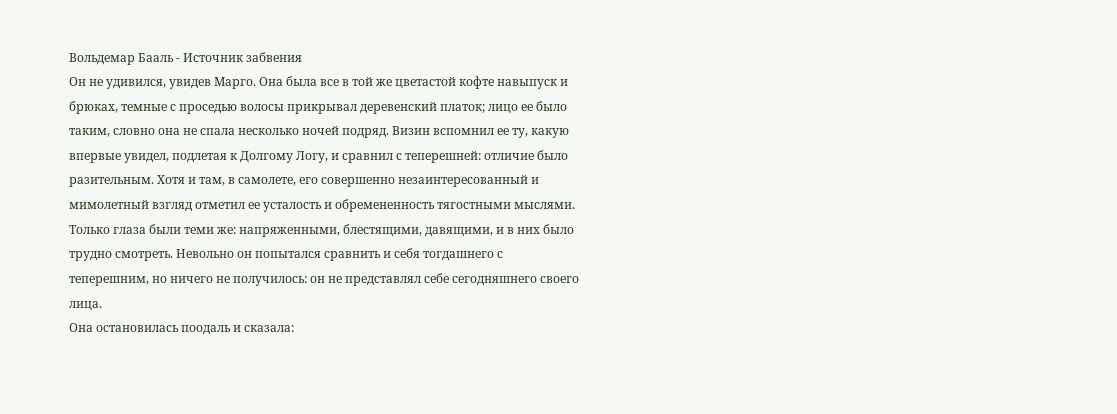Вольдемар Бааль - Источник забвения
Он не удивился, увидев Марго. Она была все в той же цветастой кофте навыпуск и брюках, темные с проседью волосы прикрывал деревенский платок; лицо ее было таким, словно она не спала несколько ночей подряд. Визин вспомнил ее ту, какую впервые увидел, подлетая к Долгому Логу, и сравнил с теперешней: отличие было разительным. Хотя и там, в самолете, его совершенно незаинтересованный и мимолетный взгляд отметил ее усталость и обремененность тягостными мыслями. Только глаза были теми же: напряженными, блестящими, давящими, и в них было трудно смотреть. Невольно он попытался сравнить и себя тогдашнего с теперешним, но ничего не получилось: он не представлял себе сегодняшнего своего лица.
Она остановилась поодаль и сказала: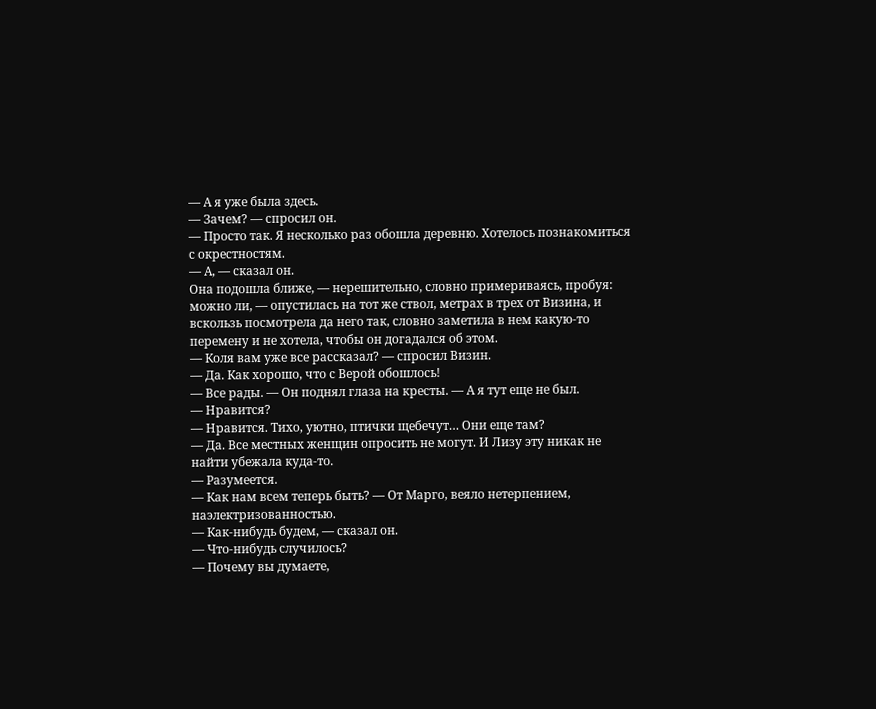— А я уже была здесь.
— Зачем? — спросил он.
— Просто так. Я несколько раз обошла деревню. Хотелось познакомиться с окрестностям.
— А, — сказал он.
Она подошла ближе, — нерешительно, словно примериваясь, пробуя: можно ли, — опустилась на тот же ствол, метрах в трех от Визина, и вскользь посмотрела да него так, словно заметила в нем какую-то перемену и не хотела, чтобы он догадался об этом.
— Коля вам уже все рассказал? — спросил Визин.
— Да. Как хорошо, что с Верой обошлось!
— Все рады. — Он поднял глаза на кресты. — А я тут еще не был.
— Нравится?
— Нравится. Тихо, уютно, птички щебечут… Они еще там?
— Да. Все местных женщин опросить не могут. И Лизу эту никак не найти убежала куда-то.
— Разумеется.
— Как нам всем теперь быть? — От Марго, веяло нетерпением, наэлектризованностью.
— Как-нибудь будем, — сказал он.
— Что-нибудь случилось?
— Почему вы думаете,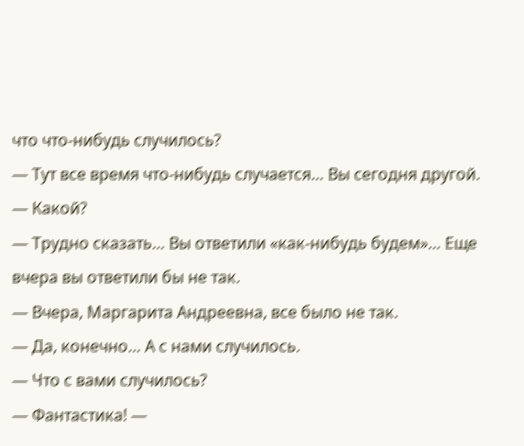что что-нибудь случилось?
— Тут все время что-нибудь случается… Вы сегодня другой.
— Какой?
— Трудно сказать… Вы ответили «как-нибудь будем»… Еще вчера вы ответили бы не так.
— Вчера, Маргарита Андреевна, все было не так.
— Да, конечно… А с нами случилось.
— Что с вами случилось?
— Фантастика! —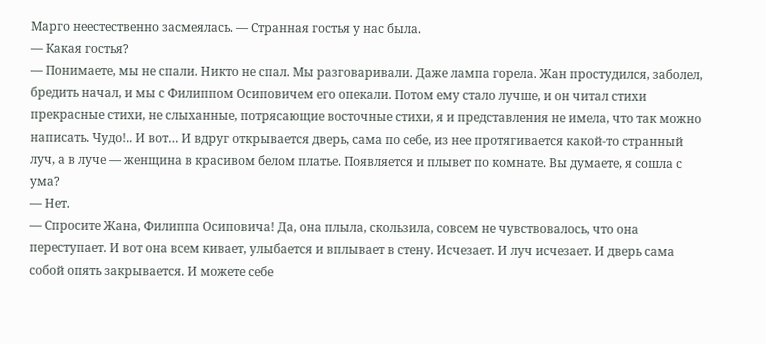Марго неестественно засмеялась. — Странная гостья у нас была.
— Какая гостья?
— Понимаете, мы не спали. Никто не спал. Мы разговаривали. Даже лампа горела. Жан простудился, заболел, бредить начал, и мы с Филиппом Осиповичем его опекали. Потом ему стало лучше, и он читал стихи прекрасные стихи, не слыханные, потрясающие восточные стихи, я и представления не имела, что так можно написать. Чудо!.. И вот… И вдруг открывается дверь, сама по себе, из нее протягивается какой-то странный луч, а в луче — женщина в красивом белом платье. Появляется и плывет по комнате. Вы думаете, я сошла с ума?
— Нет.
— Спросите Жана, Филиппа Осиповича! Да, она плыла, скользила, совсем не чувствовалось, что она переступает. И вот она всем кивает, улыбается и вплывает в стену. Исчезает. И луч исчезает. И дверь сама собой опять закрывается. И можете себе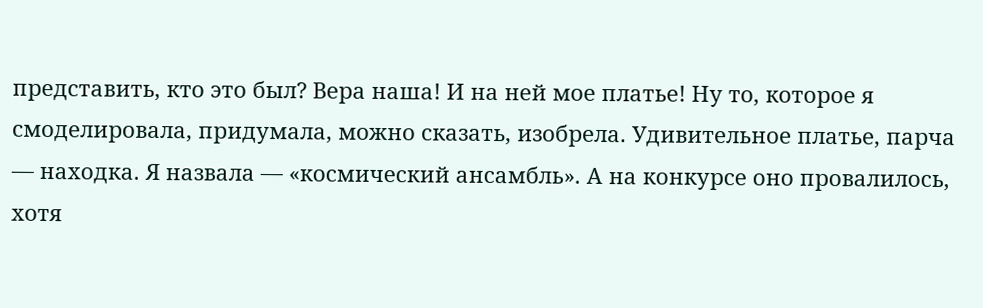представить, кто это был? Вера наша! И на ней мое платье! Ну то, которое я смоделировала, придумала, можно сказать, изобрела. Удивительное платье, парча — находка. Я назвала — «космический ансамбль». А на конкурсе оно провалилось, хотя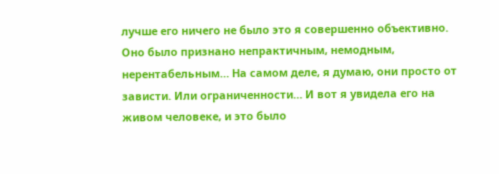лучше его ничего не было это я совершенно объективно. Оно было признано непрактичным, немодным, нерентабельным… На самом деле, я думаю, они просто от зависти. Или ограниченности… И вот я увидела его на живом человеке, и это было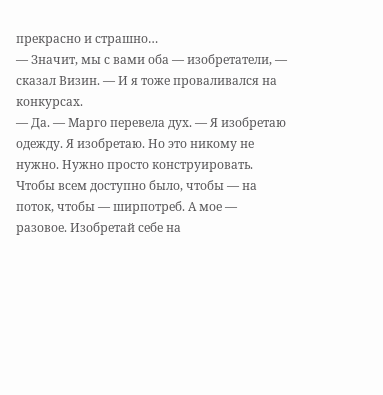прекрасно и страшно…
— Значит, мы с вами оба — изобретатели, — сказал Визин. — И я тоже проваливался на конкурсах.
— Да. — Марго перевела дух. — Я изобретаю одежду. Я изобретаю. Но это никому не нужно. Нужно просто конструировать. Чтобы всем доступно было, чтобы — на поток, чтобы — ширпотреб. А мое — разовое. Изобретай себе на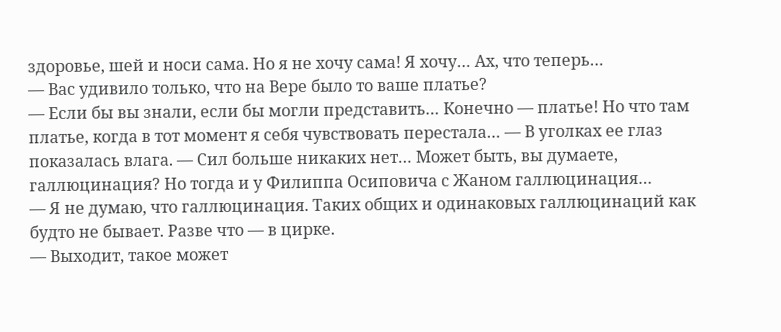здоровье, шей и носи сама. Но я не хочу сама! Я хочу… Ах, что теперь…
— Вас удивило только, что на Вере было то ваше платье?
— Если бы вы знали, если бы могли представить… Конечно — платье! Но что там платье, когда в тот момент я себя чувствовать перестала… — В уголках ее глаз показалась влага. — Сил больше никаких нет… Может быть, вы думаете, галлюцинация? Но тогда и у Филиппа Осиповича с Жаном галлюцинация…
— Я не думаю, что галлюцинация. Таких общих и одинаковых галлюцинаций как будто не бывает. Разве что — в цирке.
— Выходит, такое может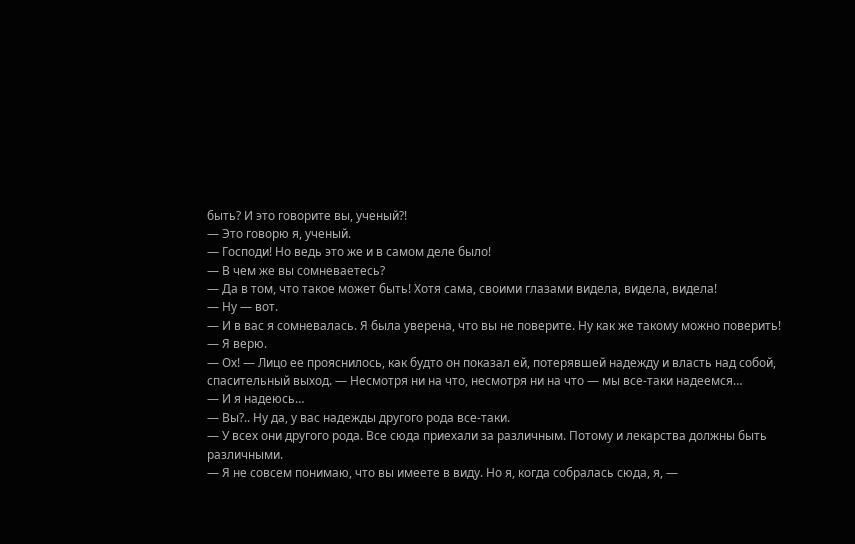быть? И это говорите вы, ученый?!
— Это говорю я, ученый.
— Господи! Но ведь это же и в самом деле было!
— В чем же вы сомневаетесь?
— Да в том, что такое может быть! Хотя сама, своими глазами видела, видела, видела!
— Ну — вот.
— И в вас я сомневалась. Я была уверена, что вы не поверите. Ну как же такому можно поверить!
— Я верю.
— Ох! — Лицо ее прояснилось, как будто он показал ей, потерявшей надежду и власть над собой, спасительный выход. — Несмотря ни на что, несмотря ни на что — мы все-таки надеемся…
— И я надеюсь…
— Вы?.. Ну да, у вас надежды другого рода все-таки.
— У всех они другого рода. Все сюда приехали за различным. Потому и лекарства должны быть различными.
— Я не совсем понимаю, что вы имеете в виду. Но я, когда собралась сюда, я, —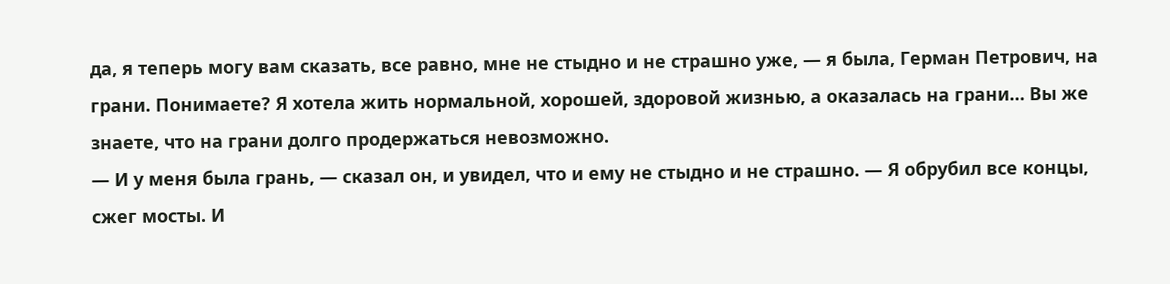да, я теперь могу вам сказать, все равно, мне не стыдно и не страшно уже, — я была, Герман Петрович, на грани. Понимаете? Я хотела жить нормальной, хорошей, здоровой жизнью, а оказалась на грани… Вы же знаете, что на грани долго продержаться невозможно.
— И у меня была грань, — сказал он, и увидел, что и ему не стыдно и не страшно. — Я обрубил все концы, сжег мосты. И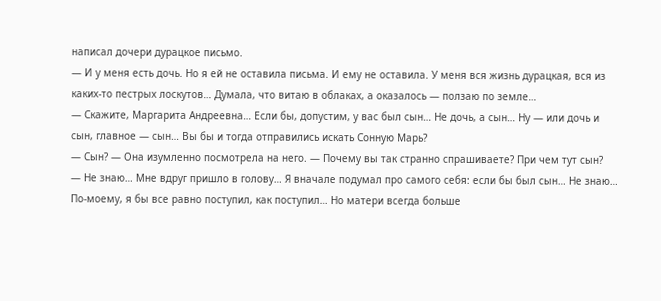написал дочери дурацкое письмо.
— И у меня есть дочь. Но я ей не оставила письма. И ему не оставила. У меня вся жизнь дурацкая, вся из каких-то пестрых лоскутов… Думала, что витаю в облаках, а оказалось — ползаю по земле…
— Скажите, Маргарита Андреевна… Если бы, допустим, у вас был сын… Не дочь, а сын… Ну — или дочь и сын, главное — сын… Вы бы и тогда отправились искать Сонную Марь?
— Сын? — Она изумленно посмотрела на него. — Почему вы так странно спрашиваете? При чем тут сын?
— Не знаю… Мне вдруг пришло в голову… Я вначале подумал про самого себя: если бы был сын… Не знаю… По-моему, я бы все равно поступил, как поступил… Но матери всегда больше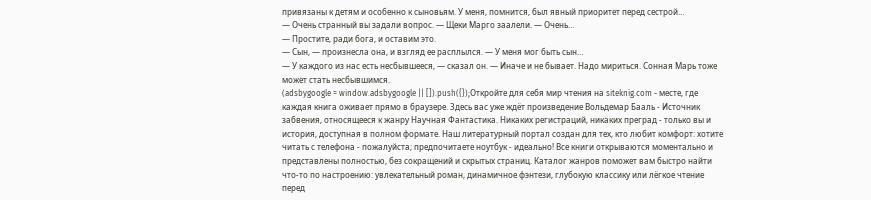привязаны к детям и особенно к сыновьям. У меня, помнится, был явный приоритет перед сестрой…
— Очень странный вы задали вопрос. — Щеки Марго заалели. — Очень…
— Простите, ради бога, и оставим это.
— Сын, — произнесла она, и взгляд ее расплылся. — У меня мог быть сын…
— У каждого из нас есть несбывшееся, — сказал он. — Иначе и не бывает. Надо мириться. Сонная Марь тоже может стать несбывшимся.
(adsbygoogle = window.adsbygoogle || []).push({});Откройте для себя мир чтения на siteknig.com - месте, где каждая книга оживает прямо в браузере. Здесь вас уже ждёт произведение Вольдемар Бааль - Источник забвения, относящееся к жанру Научная Фантастика. Никаких регистраций, никаких преград - только вы и история, доступная в полном формате. Наш литературный портал создан для тех, кто любит комфорт: хотите читать с телефона - пожалуйста; предпочитаете ноутбук - идеально! Все книги открываются моментально и представлены полностью, без сокращений и скрытых страниц. Каталог жанров поможет вам быстро найти что-то по настроению: увлекательный роман, динамичное фэнтези, глубокую классику или лёгкое чтение перед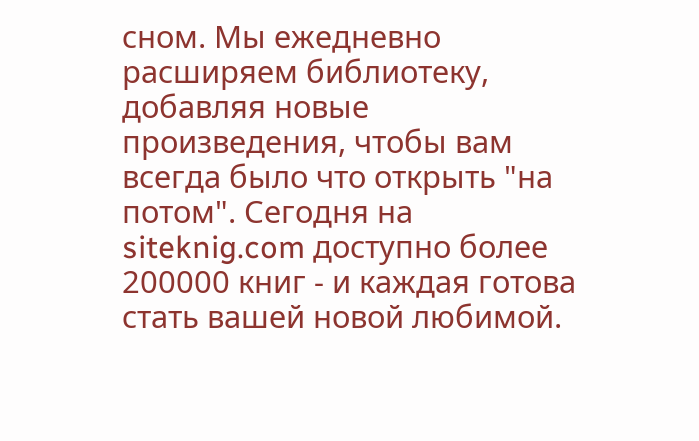сном. Мы ежедневно расширяем библиотеку, добавляя новые произведения, чтобы вам всегда было что открыть "на потом". Сегодня на siteknig.com доступно более 200000 книг - и каждая готова стать вашей новой любимой.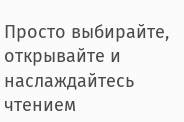Просто выбирайте, открывайте и наслаждайтесь чтением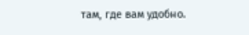там, где вам удобно.